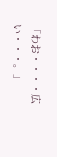「わお・・・・広い・・・。」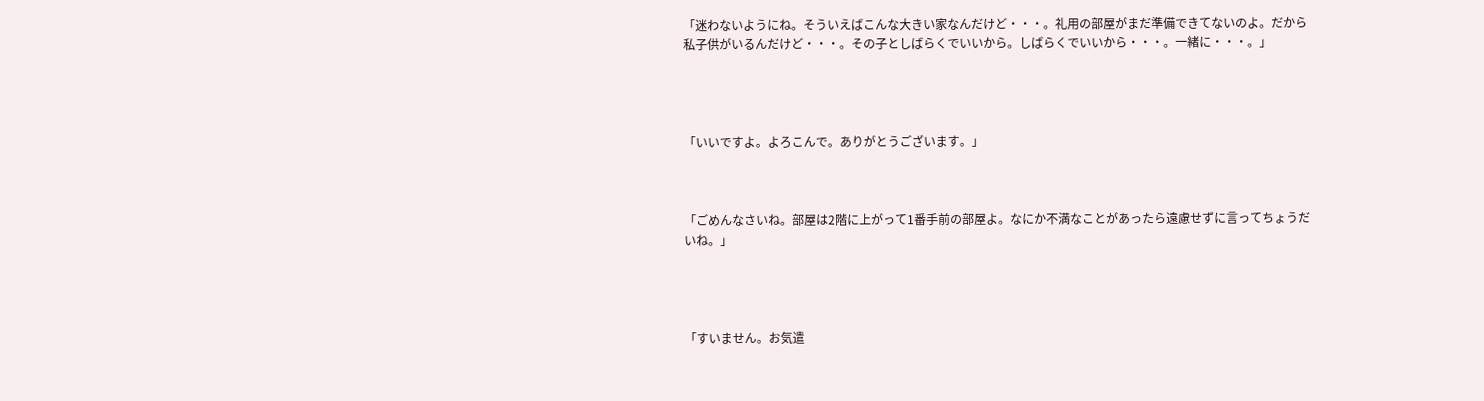「迷わないようにね。そういえばこんな大きい家なんだけど・・・。礼用の部屋がまだ準備できてないのよ。だから私子供がいるんだけど・・・。その子としばらくでいいから。しばらくでいいから・・・。一緒に・・・。」




「いいですよ。よろこんで。ありがとうございます。」



「ごめんなさいね。部屋は2階に上がって1番手前の部屋よ。なにか不満なことがあったら遠慮せずに言ってちょうだいね。」




「すいません。お気遣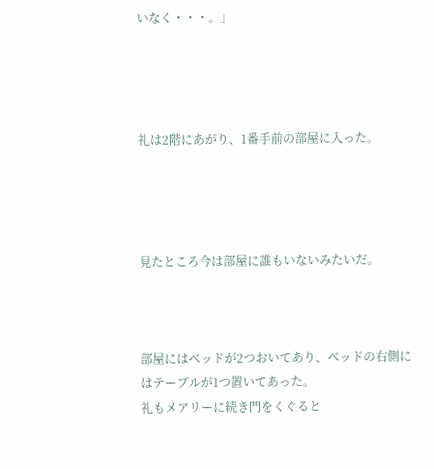いなく・・・。」




礼は2階にあがり、1番手前の部屋に入った。




見たところ今は部屋に誰もいないみたいだ。



部屋にはベッドが2つおいてあり、ベッドの右側にはテーブルが1つ置いてあった。
礼もメアリーに続き門をくぐると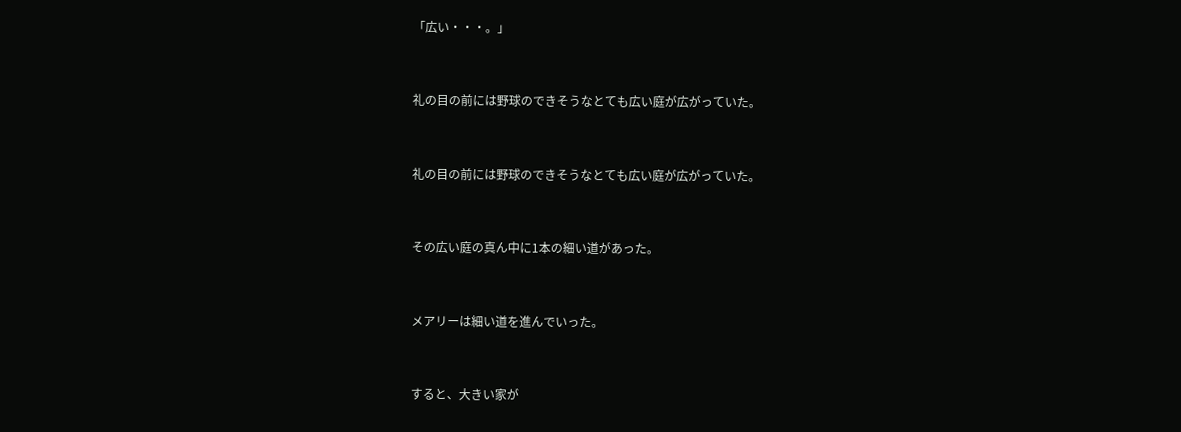「広い・・・。」



礼の目の前には野球のできそうなとても広い庭が広がっていた。



礼の目の前には野球のできそうなとても広い庭が広がっていた。



その広い庭の真ん中に1本の細い道があった。



メアリーは細い道を進んでいった。



すると、大きい家が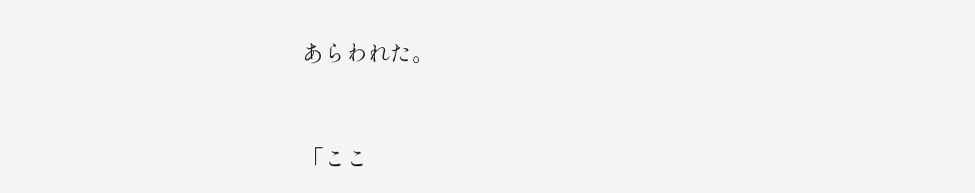あらわれた。



「ここ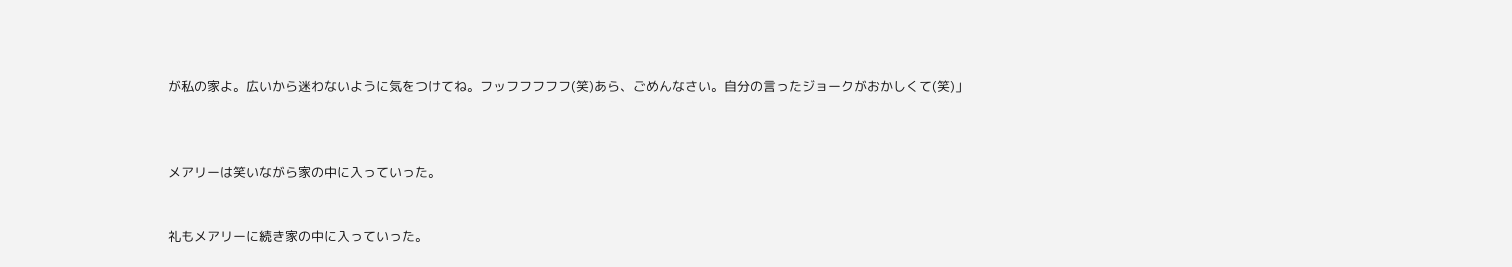が私の家よ。広いから迷わないように気をつけてね。フッフフフフフ(笑)あら、ごめんなさい。自分の言ったジョークがおかしくて(笑)」



メアリーは笑いながら家の中に入っていった。


礼もメアリーに続き家の中に入っていった。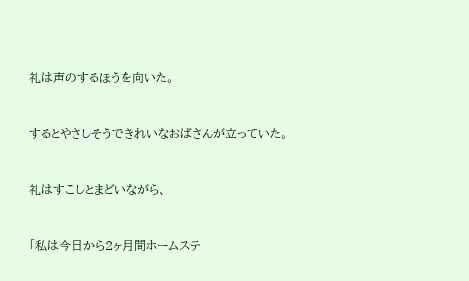礼は声のするほうを向いた。



するとやさしそうできれいなおばさんが立っていた。



礼はすこしとまどいながら、



「私は今日から2ヶ月間ホームステ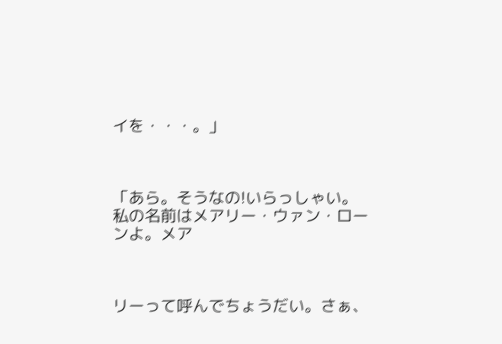イを・・・。」



「あら。そうなの!いらっしゃい。私の名前はメアリー・ウァン・ローンよ。メア



リーって呼んでちょうだい。さぁ、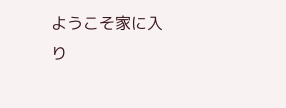ようこそ家に入り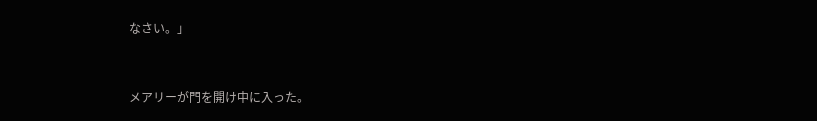なさい。」



メアリーが門を開け中に入った。